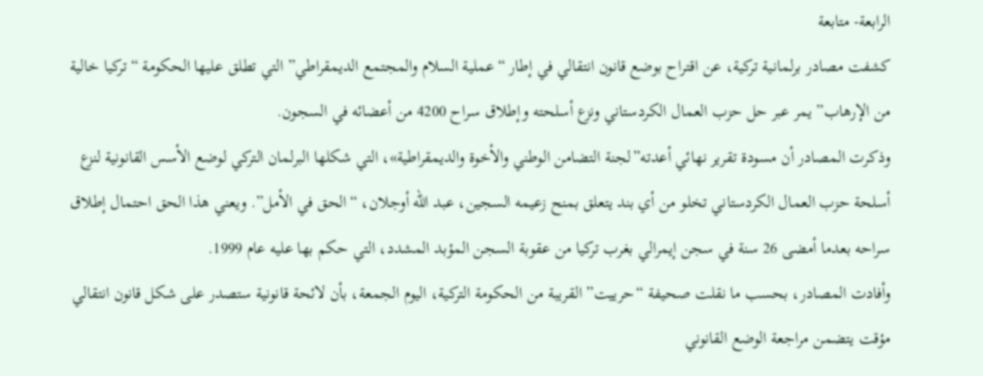الرابعة- متابعة
كشفت مصادر برلمانية تركية، عن اقتراح بوضع قانون انتقالي في إطار “عملية السلام والمجتمع الديمقراطي” التي تطلق عليها الحكومة “تركيا خالية من الإرهاب” يمر عبر حل حزب العمال الكردستاني ونزع أسلحته وإطلاق سراح 4200 من أعضائه في السجون.
وذكرت المصادر أن مسودة تقرير نهائي أعدته”لجنة التضامن الوطني والأخوة والديمقراطية»، التي شكلها البرلمان التركي لوضع الأسس القانونية لنزع أسلحة حزب العمال الكردستاني تخلو من أي بند يتعلق بمنح زعيمه السجين، عبد الله أوجلان، “الحق في الأمل”. ويعني هذا الحق احتمال إطلاق سراحه بعدما أمضى 26 سنة في سجن إيمرالي بغرب تركيا من عقوبة السجن المؤبد المشدد، التي حكم بها عليه عام 1999.
وأفادت المصادر، بحسب ما نقلت صحيفة “حرييت” القريبة من الحكومة التركية، اليوم الجمعة، بأن لائحة قانونية ستصدر على شكل قانون انتقالي مؤقت يتضمن مراجعة الوضع القانوني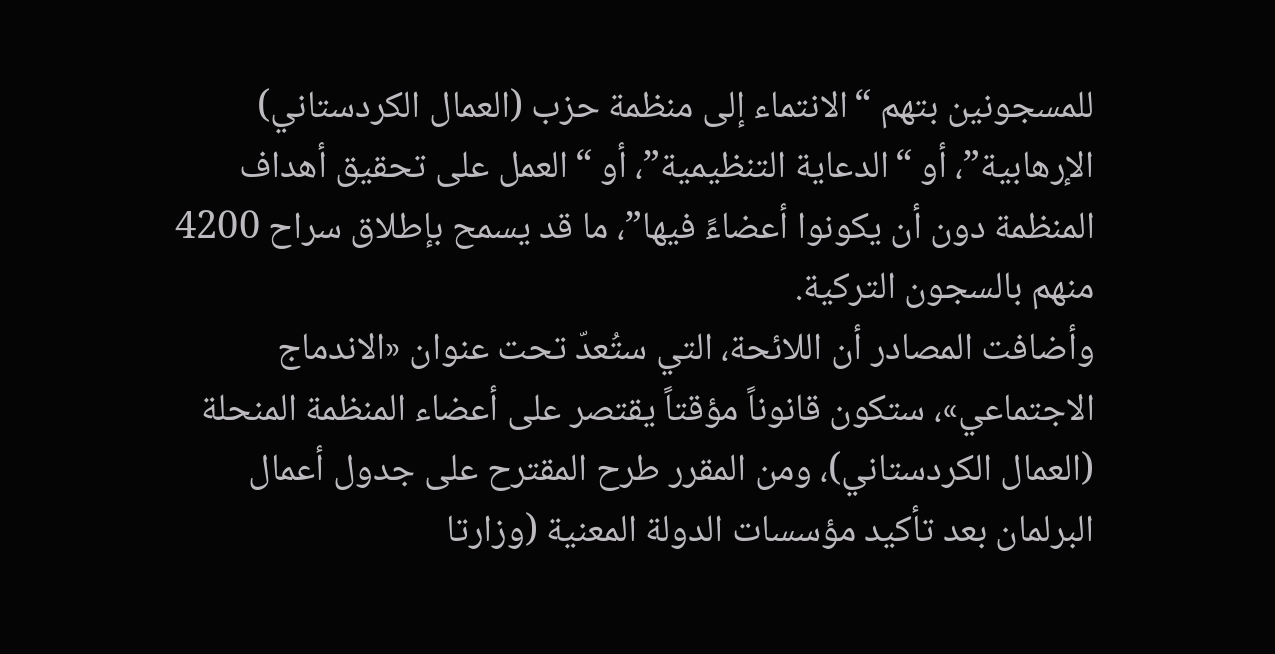للمسجونين بتهم “الانتماء إلى منظمة حزب (العمال الكردستاني) الإرهابية”، أو “الدعاية التنظيمية”، أو “العمل على تحقيق أهداف المنظمة دون أن يكونوا أعضاءً فيها”، ما قد يسمح بإطلاق سراح 4200 منهم بالسجون التركية.
وأضافت المصادر أن اللائحة، التي ستُعدّ تحت عنوان «الاندماج الاجتماعي»، ستكون قانوناً مؤقتاً يقتصر على أعضاء المنظمة المنحلة (العمال الكردستاني)، ومن المقرر طرح المقترح على جدول أعمال البرلمان بعد تأكيد مؤسسات الدولة المعنية (وزارتا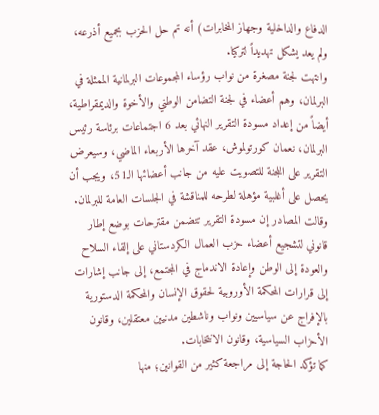الدفاع والداخلية وجهاز المخابرات) أنه تم حل الحزب بجميع أذرعه، ولم يعد يشكل تهديداً لتركيا.
وانتهت لجنة مصغرة من نواب رؤساء المجموعات البرلمانية الممثلة في البرلمان، وهم أعضاء في لجنة التضامن الوطني والأخوة والديمقراطية، أيضاً من إعداد مسودة التقرير النهائي بعد 6 اجتماعات برئاسة رئيس البرلمان، نعمان كورتولموش، عقد آخرها الأربعاء الماضي، وسيعرض التقرير على اللجنة للتصويت عليه من جانب أعضائها الـ51، ويجب أن يحصل على أغلبية مؤهلة لطرحه للمناقشة في الجلسات العامة للبرلمان.
وقالت المصادر إن مسودة التقرير تتضمن مقترحات بوضع إطار قانوني لتشجيع أعضاء حزب العمال الكردستاني على إلقاء السلاح والعودة إلى الوطن وإعادة الاندماج في المجتمع، إلى جانب إشارات إلى قرارات المحكمة الأوروبية لحقوق الإنسان والمحكمة الدستورية بالإفراج عن سياسيين ونواب وناشطين مدنيين معتقلين، وقانون الأحزاب السياسية، وقانون الانتخابات.
كما تؤكد الحاجة إلى مراجعة كثير من القوانين؛ منها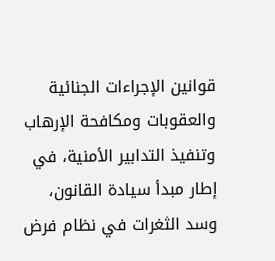قوانين الإجراءات الجنائية والعقوبات ومكافحة الإرهاب وتنفيذ التدابير الأمنية، في إطار مبدأ سيادة القانون، وسد الثغرات في نظام فرض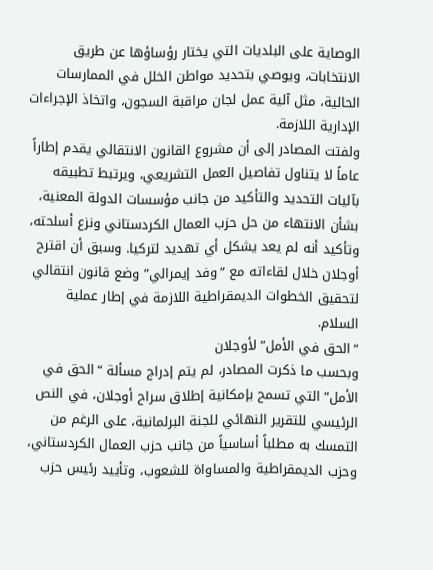الوصاية على البلديات التي يختار رؤساؤها عن طريق الانتخابات، ويوصي بتحديد مواطن الخلل في الممارسات الحالية، مثل آلية عمل لجان مراقبة السجون، واتخاذ الإجراءات الإدارية اللازمة.
ولفتت المصادر إلى أن مشروع القانون الانتقالي يقدم إطاراً عاماً لا يتناول تفاصيل العمل التشريعي، ويرتبط تطبيقه بآليات التحديد والتأكيد من جانب مؤسسات الدولة المعنية، بشأن الانتهاء من حل حزب العمال الكردستاني ونزع أسلحته، وتأكيد أنه لم يعد يشكل أي تهديد لتركيا. وسبق أن اقترح أوجلان خلال لقاءاته مع “وفد إيمرالي” وضع قانون انتقالي لتحقيق الخطوات الديمقراطية اللازمة في إطار عملية السلام.
“الحق في الأمل” لأوجلان
وبحسب ما ذكرت المصادر، لم يتم إدراج مسألة “الحق في الأمل” التي تسمح بإمكانية إطلاق سراح أوجلان، في النص الرئيسي للتقرير النهائي للجنة البرلمانية، على الرغم من التمسك به مطلباً أساسياً من جانب حزب العمال الكردستاني، وحزب الديمقراطية والمساواة للشعوب، وتأييد رئيس حزب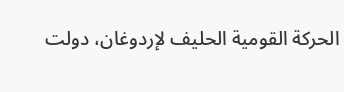الحركة القومية الحليف لإردوغان، دولت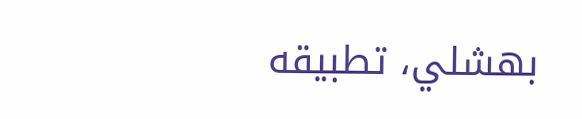بهشلي، تطبيقه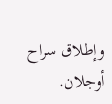وإطلاق سراح أوجلان.